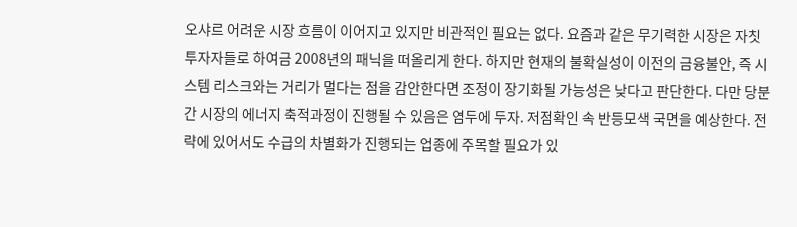오샤르 어려운 시장 흐름이 이어지고 있지만 비관적인 필요는 없다. 요즘과 같은 무기력한 시장은 자칫 투자자들로 하여금 2008년의 패닉을 떠올리게 한다. 하지만 현재의 불확실성이 이전의 금융불안, 즉 시스템 리스크와는 거리가 멀다는 점을 감안한다면 조정이 장기화될 가능성은 낮다고 판단한다. 다만 당분간 시장의 에너지 축적과정이 진행될 수 있음은 염두에 두자. 저점확인 속 반등모색 국면을 예상한다. 전략에 있어서도 수급의 차별화가 진행되는 업종에 주목할 필요가 있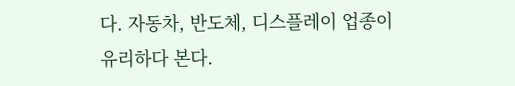다. 자동차, 반도체, 디스플레이 업종이 유리하다 본다.